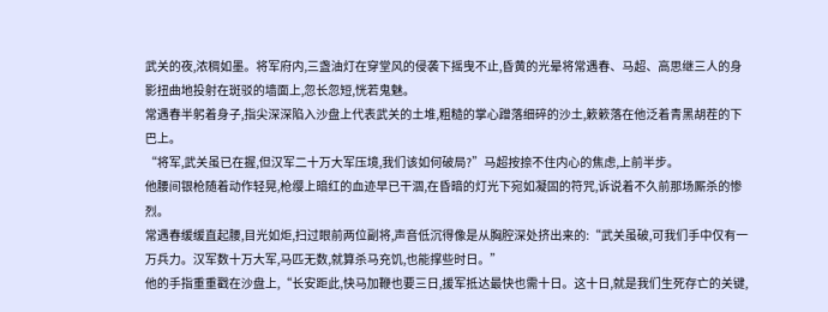武关的夜,浓稠如墨。将军府内,三盏油灯在穿堂风的侵袭下摇曳不止,昏黄的光晕将常遇春、马超、高思继三人的身影扭曲地投射在斑驳的墙面上,忽长忽短,恍若鬼魅。
常遇春半躬着身子,指尖深深陷入沙盘上代表武关的土堆,粗糙的掌心蹭落细碎的沙土,簌簌落在他泛着青黑胡茬的下巴上。
“将军,武关虽已在握,但汉军二十万大军压境,我们该如何破局?”马超按捺不住内心的焦虑,上前半步。
他腰间银枪随着动作轻晃,枪缨上暗红的血迹早已干涸,在昏暗的灯光下宛如凝固的符咒,诉说着不久前那场厮杀的惨烈。
常遇春缓缓直起腰,目光如炬,扫过眼前两位副将,声音低沉得像是从胸腔深处挤出来的:“武关虽破,可我们手中仅有一万兵力。汉军数十万大军,马匹无数,就算杀马充饥,也能撑些时日。”
他的手指重重戳在沙盘上,“长安距此,快马加鞭也要三日,援军抵达最快也需十日。这十日,就是我们生死存亡的关键,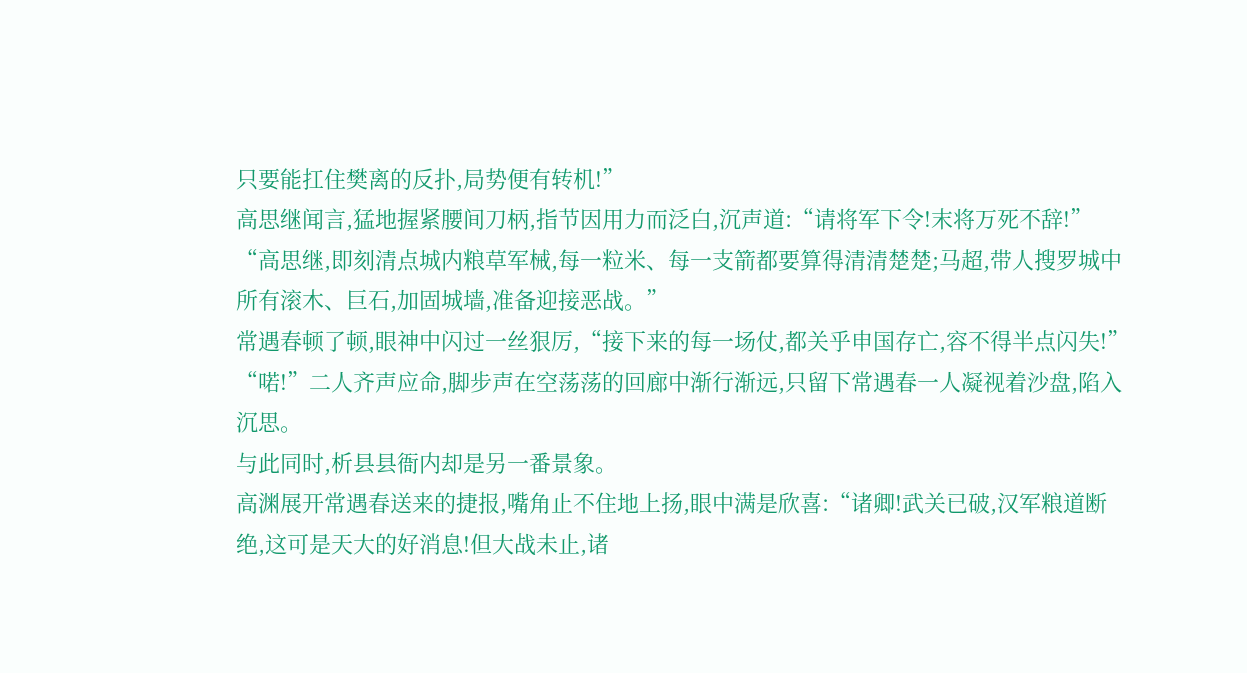只要能扛住樊离的反扑,局势便有转机!”
高思继闻言,猛地握紧腰间刀柄,指节因用力而泛白,沉声道:“请将军下令!末将万死不辞!”
“高思继,即刻清点城内粮草军械,每一粒米、每一支箭都要算得清清楚楚;马超,带人搜罗城中所有滚木、巨石,加固城墙,准备迎接恶战。”
常遇春顿了顿,眼神中闪过一丝狠厉,“接下来的每一场仗,都关乎申国存亡,容不得半点闪失!”
“喏!”二人齐声应命,脚步声在空荡荡的回廊中渐行渐远,只留下常遇春一人凝视着沙盘,陷入沉思。
与此同时,析县县衙内却是另一番景象。
高渊展开常遇春送来的捷报,嘴角止不住地上扬,眼中满是欣喜:“诸卿!武关已破,汉军粮道断绝,这可是天大的好消息!但大战未止,诸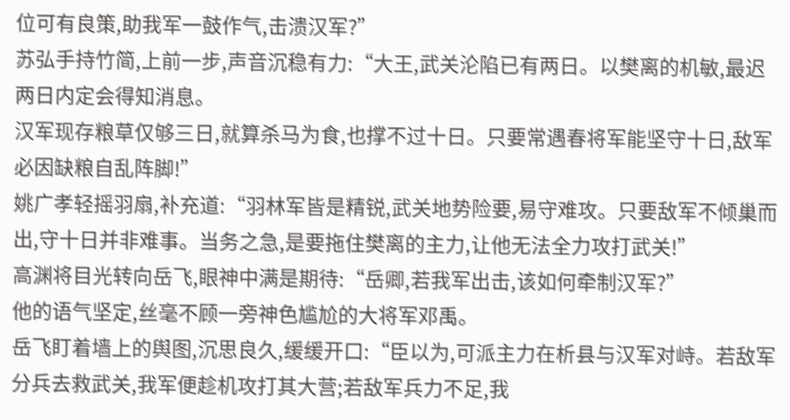位可有良策,助我军一鼓作气,击溃汉军?”
苏弘手持竹简,上前一步,声音沉稳有力:“大王,武关沦陷已有两日。以樊离的机敏,最迟两日内定会得知消息。
汉军现存粮草仅够三日,就算杀马为食,也撑不过十日。只要常遇春将军能坚守十日,敌军必因缺粮自乱阵脚!”
姚广孝轻摇羽扇,补充道:“羽林军皆是精锐,武关地势险要,易守难攻。只要敌军不倾巢而出,守十日并非难事。当务之急,是要拖住樊离的主力,让他无法全力攻打武关!”
高渊将目光转向岳飞,眼神中满是期待:“岳卿,若我军出击,该如何牵制汉军?”
他的语气坚定,丝毫不顾一旁神色尴尬的大将军邓禹。
岳飞盯着墙上的舆图,沉思良久,缓缓开口:“臣以为,可派主力在析县与汉军对峙。若敌军分兵去救武关,我军便趁机攻打其大营;若敌军兵力不足,我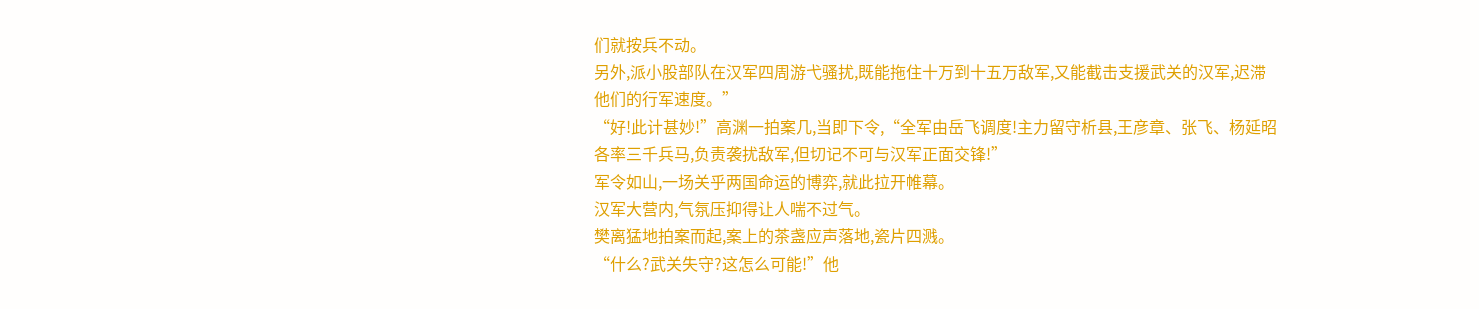们就按兵不动。
另外,派小股部队在汉军四周游弋骚扰,既能拖住十万到十五万敌军,又能截击支援武关的汉军,迟滞他们的行军速度。”
“好!此计甚妙!”高渊一拍案几,当即下令,“全军由岳飞调度!主力留守析县,王彦章、张飞、杨延昭各率三千兵马,负责袭扰敌军,但切记不可与汉军正面交锋!”
军令如山,一场关乎两国命运的博弈,就此拉开帷幕。
汉军大营内,气氛压抑得让人喘不过气。
樊离猛地拍案而起,案上的茶盏应声落地,瓷片四溅。
“什么?武关失守?这怎么可能!”他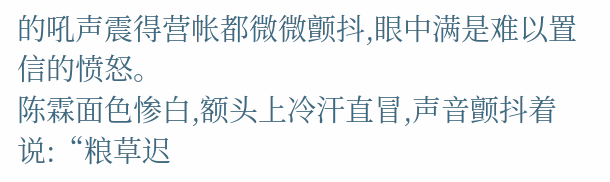的吼声震得营帐都微微颤抖,眼中满是难以置信的愤怒。
陈霖面色惨白,额头上冷汗直冒,声音颤抖着说:“粮草迟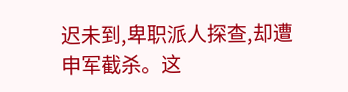迟未到,卑职派人探查,却遭申军截杀。这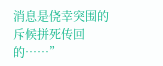消息是侥幸突围的斥候拼死传回的……”